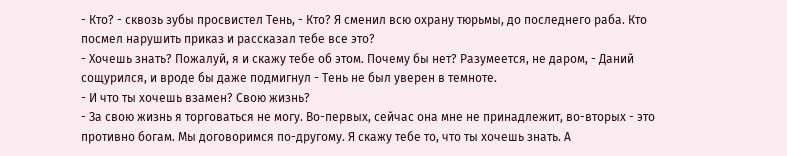- Кто? - сквозь зубы просвистел Тень, - Кто? Я сменил всю охрану тюрьмы, до последнего раба. Кто посмел нарушить приказ и рассказал тебе все это?
- Хочешь знать? Пожалуй, я и скажу тебе об этом. Почему бы нет? Разумеется, не даром, - Даний сощурился, и вроде бы даже подмигнул - Тень не был уверен в темноте.
- И что ты хочешь взамен? Свою жизнь?
- За свою жизнь я торговаться не могу. Во-первых, сейчас она мне не принадлежит, во-вторых - это противно богам. Мы договоримся по-другому. Я скажу тебе то, что ты хочешь знать. А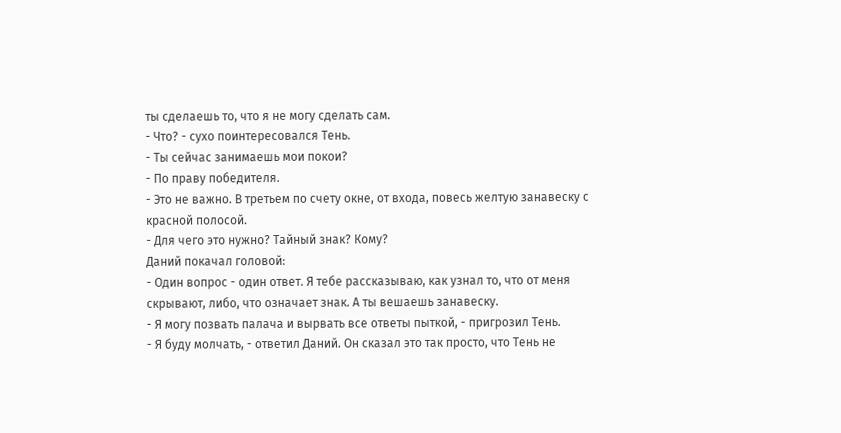ты сделаешь то, что я не могу сделать сам.
- Что? - сухо поинтересовался Тень.
- Ты сейчас занимаешь мои покои?
- По праву победителя.
- Это не важно. В третьем по счету окне, от входа, повесь желтую занавеску с красной полосой.
- Для чего это нужно? Тайный знак? Кому?
Даний покачал головой:
- Один вопрос - один ответ. Я тебе рассказываю, как узнал то, что от меня скрывают, либо, что означает знак. А ты вешаешь занавеску.
- Я могу позвать палача и вырвать все ответы пыткой, - пригрозил Тень.
- Я буду молчать, - ответил Даний. Он сказал это так просто, что Тень не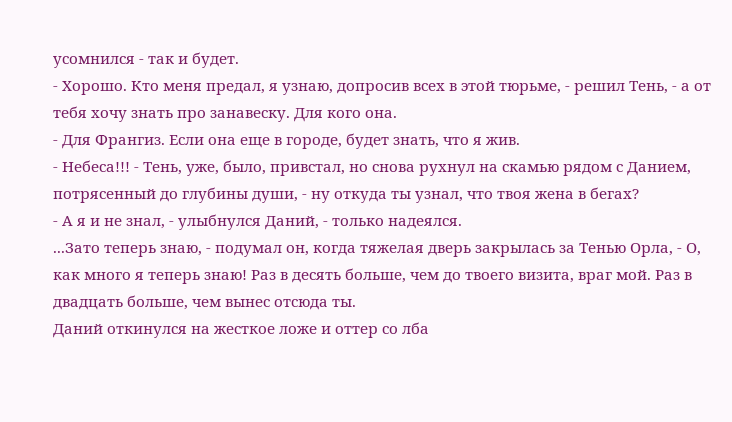усомнился - так и будет.
- Хорошо. Кто меня предал, я узнаю, допросив всех в этой тюрьме, - решил Тень, - а от тебя хочу знать про занавеску. Для кого она.
- Для Франгиз. Если она еще в городе, будет знать, что я жив.
- Небеса!!! - Тень, уже, было, привстал, но снова рухнул на скамью рядом с Данием, потрясенный до глубины души, - ну откуда ты узнал, что твоя жена в бегах?
- А я и не знал, - улыбнулся Даний, - только надеялся.
...Зато теперь знаю, - подумал он, когда тяжелая дверь закрылась за Тенью Орла, - О, как много я теперь знаю! Раз в десять больше, чем до твоего визита, враг мой. Раз в двадцать больше, чем вынес отсюда ты.
Даний откинулся на жесткое ложе и оттер со лба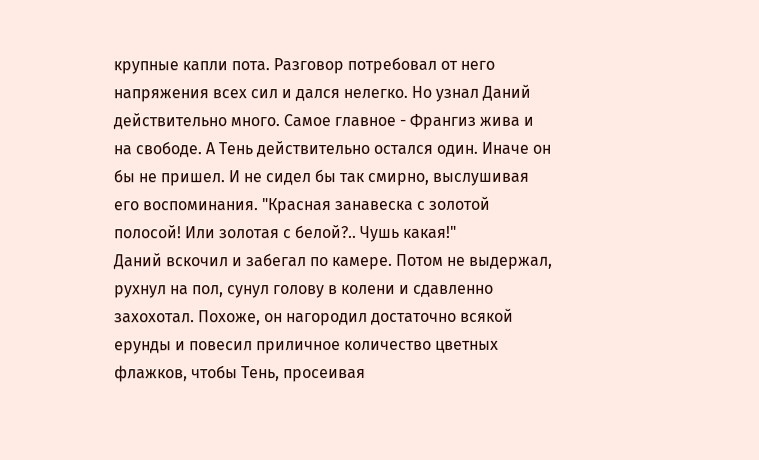крупные капли пота. Разговор потребовал от него напряжения всех сил и дался нелегко. Но узнал Даний действительно много. Самое главное - Франгиз жива и на свободе. А Тень действительно остался один. Иначе он бы не пришел. И не сидел бы так смирно, выслушивая его воспоминания. "Красная занавеска с золотой полосой! Или золотая с белой?.. Чушь какая!"
Даний вскочил и забегал по камере. Потом не выдержал, рухнул на пол, сунул голову в колени и сдавленно захохотал. Похоже, он нагородил достаточно всякой ерунды и повесил приличное количество цветных флажков, чтобы Тень, просеивая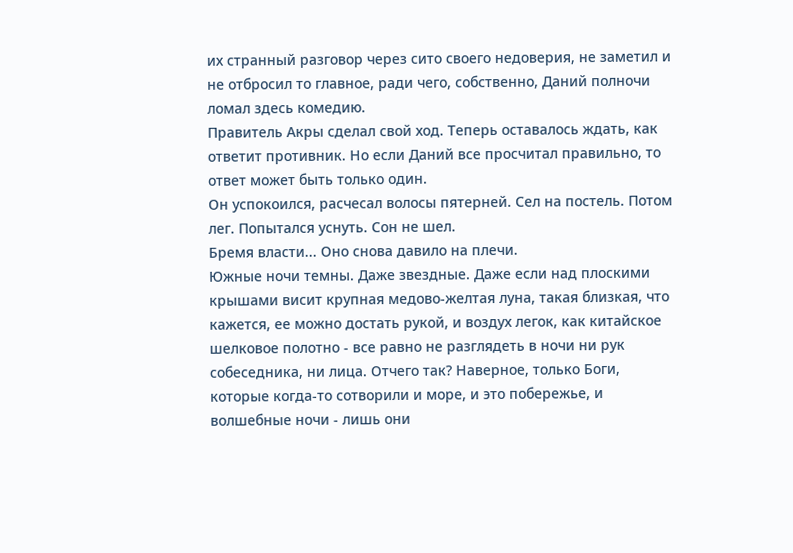их странный разговор через сито своего недоверия, не заметил и не отбросил то главное, ради чего, собственно, Даний полночи ломал здесь комедию.
Правитель Акры сделал свой ход. Теперь оставалось ждать, как ответит противник. Но если Даний все просчитал правильно, то ответ может быть только один.
Он успокоился, расчесал волосы пятерней. Сел на постель. Потом лег. Попытался уснуть. Сон не шел.
Бремя власти... Оно снова давило на плечи.
Южные ночи темны. Даже звездные. Даже если над плоскими крышами висит крупная медово-желтая луна, такая близкая, что кажется, ее можно достать рукой, и воздух легок, как китайское шелковое полотно - все равно не разглядеть в ночи ни рук собеседника, ни лица. Отчего так? Наверное, только Боги, которые когда-то сотворили и море, и это побережье, и волшебные ночи - лишь они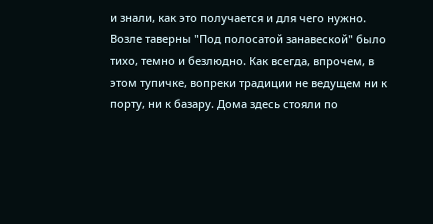и знали, как это получается и для чего нужно.
Возле таверны "Под полосатой занавеской" было тихо, темно и безлюдно. Как всегда, впрочем, в этом тупичке, вопреки традиции не ведущем ни к порту, ни к базару. Дома здесь стояли по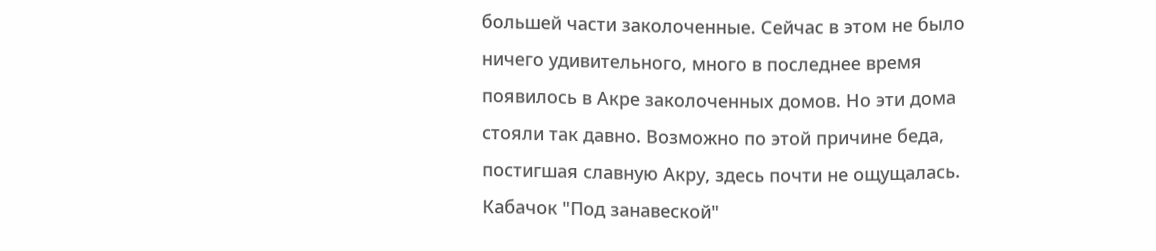большей части заколоченные. Сейчас в этом не было ничего удивительного, много в последнее время появилось в Акре заколоченных домов. Но эти дома стояли так давно. Возможно по этой причине беда, постигшая славную Акру, здесь почти не ощущалась.
Кабачок "Под занавеской"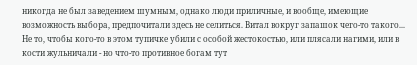никогда не был заведением шумным, однако люди приличные, и вообще, имеющие возможность выбора, предпочитали здесь не селиться. Витал вокруг запашок чего-то такого... Не то, чтобы кого-то в этом тупичке убили с особой жестокостью, или плясали нагими, или в кости жульничали - но что-то противное богам тут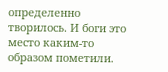определенно творилось. И боги это место каким-то образом пометили.